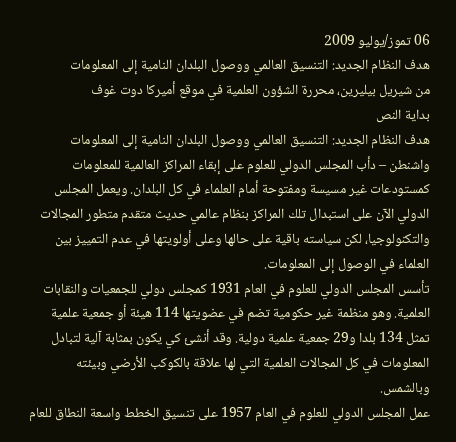06 تموز/يوليو 2009
هدف النظام الجديد: التنسيق العالمي ووصول البلدان النامية إلى المعلومات
من شيريل بيليرين، محررة الشؤون العلمية في موقع أميركا دوت غوف
بداية النص
هدف النظام الجديد: التنسيق العالمي ووصول البلدان النامية إلى المعلومات
واشنطن – دأب المجلس الدولي للعلوم على إبقاء المراكز العالمية للمعلومات كمستودعات غير مسيسة ومفتوحة أمام العلماء في كل البلدان. ويعمل المجلس الدولي الآن على استبدال تلك المراكز بنظام عالمي حديث متقدم متطور المجالات والتكنولوجيا، لكن سياسته باقية على حالها وعلى أولويتها في عدم التمييز بين العلماء في الوصول إلى المعلومات.
تأسس المجلس الدولي للعلوم في العام 1931 كمجلس دولي للجمعيات والنقابات العلمية. وهو منظمة غير حكومية تضم في عضويتها 114 هيئة أو جمعية علمية تمثل 134 بلدا و29 جمعية علمية دولية. وقد أنشئ كي يكون بمثابة آلية لتبادل المعلومات في كل المجالات العلمية التي لها علاقة بالكوكب الأرضي وبيئته وبالشمس.
عمل المجلس الدولي للعلوم في العام 1957 على تنسيق الخطط واسعة النطاق للعام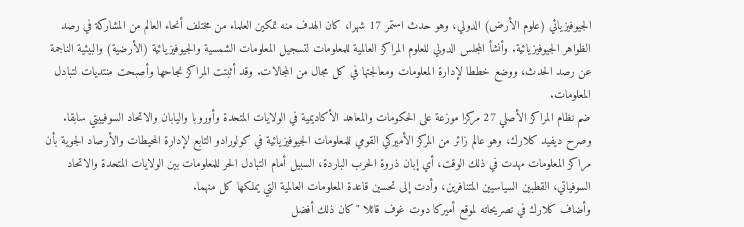الجيوفيزيائي (علوم الأرض) الدولي، وهو حدث استمر 17 شهرا، كان الهدف منه تمكين العلماء من مختلف أنحاء العالم من المشاركة في رصد الظواهر الجيوفيزيائية. وأنشأ المجلس الدولي للعلوم المراكز العالمية للمعلومات لتسجيل المعلومات الشمسية والجيوفيزيائية (الأرضية) والبيئية الناجمة عن رصد الحدث، ووضع خططا لإدارة المعلومات ومعالجتها في كل مجال من المجالات. وقد أثبتت المراكز نجاحها وأصبحت منتديات لتبادل المعلومات.
ضم نظام المراكز الأصلي 27 مركزا موزعة على الحكومات والمعاهد الأكاديمية في الولايات المتحدة وأوروبا واليابان والاتحاد السوفييتي سابقا.
وصرح ديفيد كلارك، وهو عالم زائر من المركز الأميركي القومي للمعلومات الجيوفيزيائية في كولورادو التابع لإدارة المحيطات والأرصاد الجوية بأن مراكز المعلومات مهدت في ذلك الوقت، أي إبان ذروة الحرب الباردة، السبيل أمام التبادل الحر للمعلومات بين الولايات المتحدة والاتحاد السوفياتي، القطبين السياسيين المتنافرين، وأدت إلى تحسين قاعدة المعلومات العالمية التي يملكها كل منهما.
وأضاف كلارك في تصريحاته لموقع أميركا دوت غوف قائلا "كان ذلك أفضل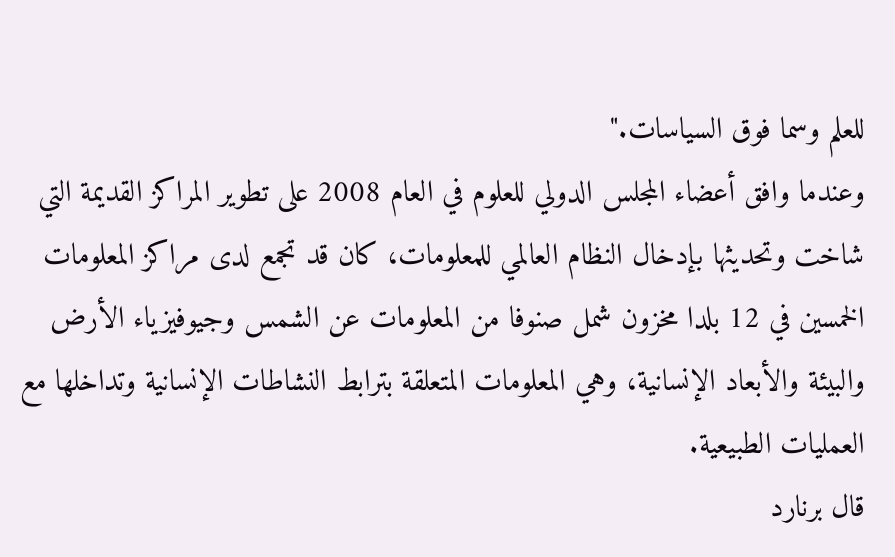للعلم وسما فوق السياسات."
وعندما وافق أعضاء المجلس الدولي للعلوم في العام 2008 على تطوير المراكز القديمة التي شاخت وتحديثها بإدخال النظام العالمي للمعلومات، كان قد تجمع لدى مراكز المعلومات الخمسين في 12 بلدا مخزون شمل صنوفا من المعلومات عن الشمس وجيوفيزياء الأرض والبيئة والأبعاد الإنسانية، وهي المعلومات المتعلقة بترابط النشاطات الإنسانية وتداخلها مع العمليات الطبيعية.
قال برنارد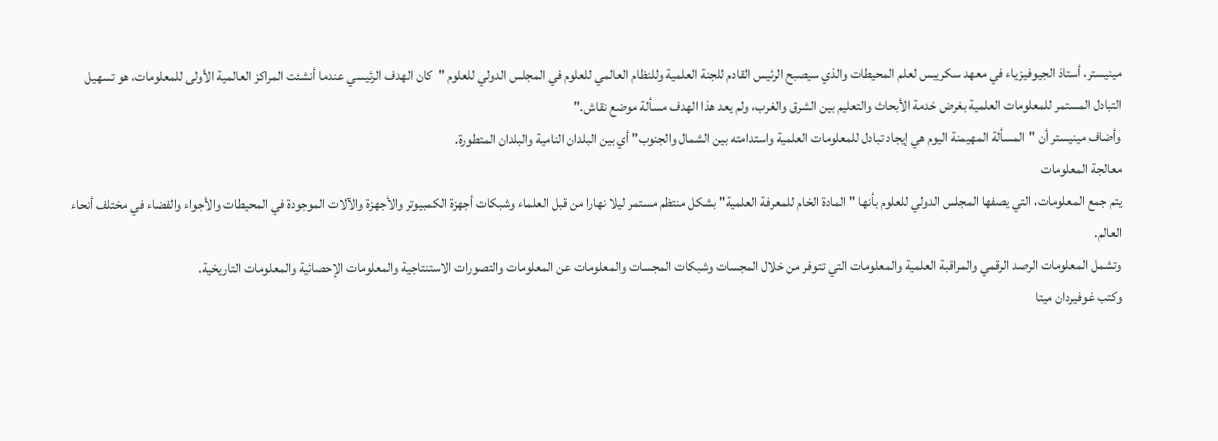مينيستر، أستاذ الجيوفيزياء في معهد سكريبس لعلم المحيطات والذي سيصبح الرئيس القادم للجنة العلمية وللنظام العالمي للعلوم في المجلس الدولي للعلوم "كان الهدف الرئيسي عندما أنشئت المراكز العالمية الأولى للمعلومات، هو تسهيل التبادل المستمر للمعلومات العلمية بغرض خدمة الأبحاث والتعليم بين الشرق والغرب، ولم يعد هذا الهدف مسألة موضع نقاش."
وأضاف مينيستر أن "المسألة المهيمنة اليوم هي إيجاد تبادل للمعلومات العلمية واستدامته بين الشمال والجنوب" أي بين البلدان النامية والبلدان المتطورة.
معالجة المعلومات
يتم جمع المعلومات، التي يصفها المجلس الدولي للعلوم بأنها "المادة الخام للمعرفة العلمية" بشكل منتظم مستمر ليلا نهارا من قبل العلماء وشبكات أجهزة الكمبيوتر والأجهزة والآلات الموجودة في المحيطات والأجواء والفضاء في مختلف أنحاء العالم.
وتشمل المعلومات الرصد الرقمي والمراقبة العلمية والمعلومات التي تتوفر من خلال المجسات وشبكات المجسات والمعلومات عن المعلومات والتصورات الاستنتاجية والمعلومات الإحصائية والمعلومات التاريخية.
وكتب غوفيردان ميتا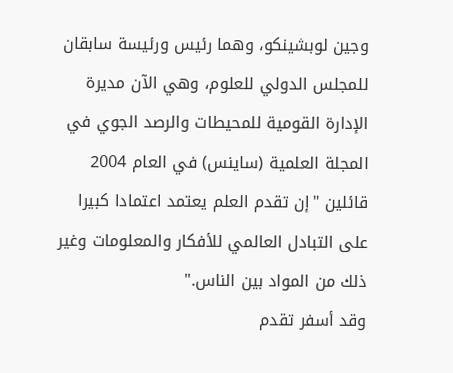وجين لوبشينكو، وهما رئيس ورئيسة سابقان للمجلس الدولي للعلوم، وهي الآن مديرة الإدارة القومية للمحيطات والرصد الجوي في المجلة العلمية (ساينس) في العام 2004 قائلين "إن تقدم العلم يعتمد اعتمادا كبيرا على التبادل العالمي للأفكار والمعلومات وغير ذلك من المواد بين الناس."
وقد أسفر تقدم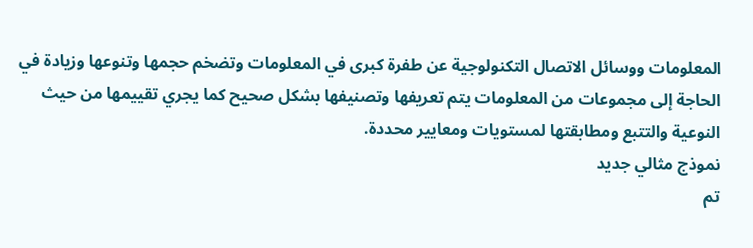المعلومات ووسائل الاتصال التكنولوجية عن طفرة كبرى في المعلومات وتضخم حجمها وتنوعها وزيادة في الحاجة إلى مجموعات من المعلومات يتم تعريفها وتصنيفها بشكل صحيح كما يجري تقييمها من حيث النوعية والتتبع ومطابقتها لمستويات ومعايير محددة.
نموذج مثالي جديد
تم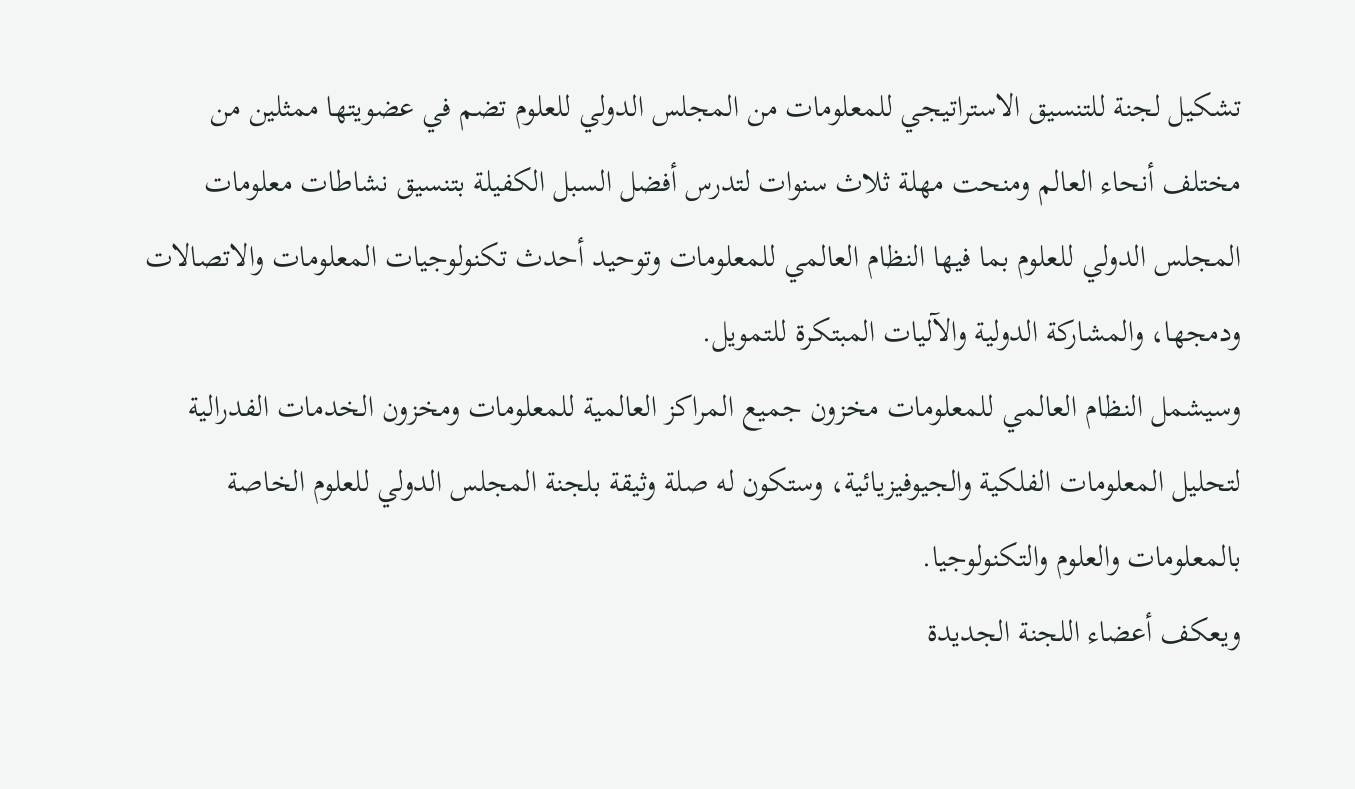تشكيل لجنة للتنسيق الاستراتيجي للمعلومات من المجلس الدولي للعلوم تضم في عضويتها ممثلين من مختلف أنحاء العالم ومنحت مهلة ثلاث سنوات لتدرس أفضل السبل الكفيلة بتنسيق نشاطات معلومات المجلس الدولي للعلوم بما فيها النظام العالمي للمعلومات وتوحيد أحدث تكنولوجيات المعلومات والاتصالات ودمجها، والمشاركة الدولية والآليات المبتكرة للتمويل.
وسيشمل النظام العالمي للمعلومات مخزون جميع المراكز العالمية للمعلومات ومخزون الخدمات الفدرالية لتحليل المعلومات الفلكية والجيوفيزيائية، وستكون له صلة وثيقة بلجنة المجلس الدولي للعلوم الخاصة بالمعلومات والعلوم والتكنولوجيا.
ويعكف أعضاء اللجنة الجديدة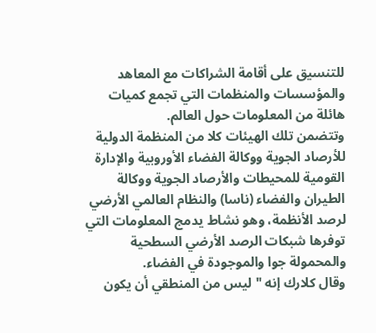للتنسيق على أقامة الشراكات مع المعاهد والمؤسسات والمنظمات التي تجمع كميات هائلة من المعلومات حول العالم.
وتتضمن تلك الهيئات كلا من المنظمة الدولية للأرصاد الجوية ووكالة الفضاء الأوروبية والإدارة القومية للمحيطات والأرصاد الجوية ووكالة الطيران والفضاء (ناسا) والنظام العالمي الأرضي لرصد الأنظمة، وهو نشاط يدمج المعلومات التي توفرها شبكات الرصد الأرضي السطحية والمحمولة جوا والموجودة في الفضاء.
وقال كلارك إنه "ليس من المنطقي أن يكون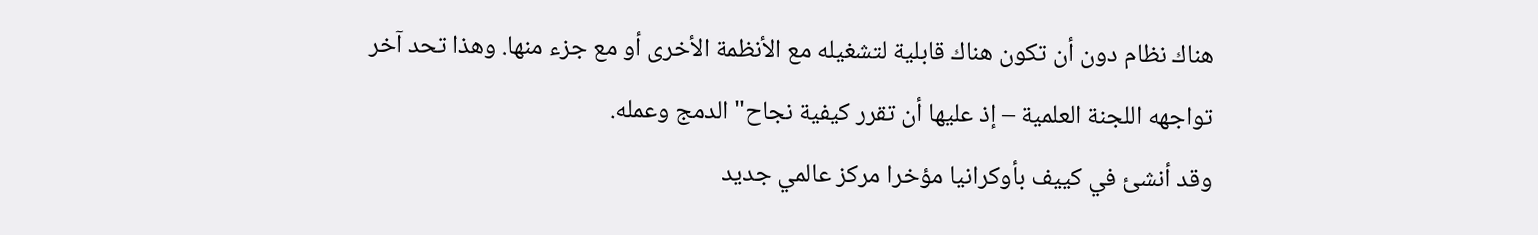هناك نظام دون أن تكون هناك قابلية لتشغيله مع الأنظمة الأخرى أو مع جزء منها. وهذا تحد آخر تواجهه اللجنة العلمية – إذ عليها أن تقرر كيفية نجاح" الدمج وعمله.
وقد أنشئ في كييف بأوكرانيا مؤخرا مركز عالمي جديد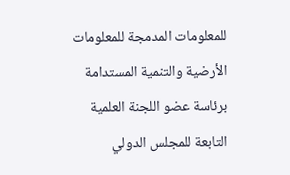للمعلومات المدمجة للمعلومات الأرضية والتنمية المستدامة برئاسة عضو اللجنة العلمية التابعة للمجلس الدولي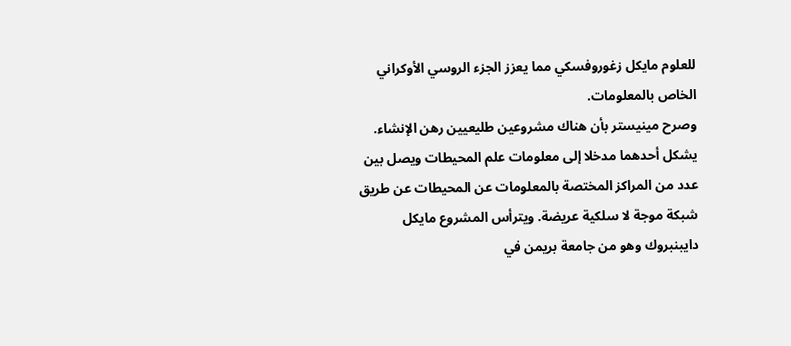للعلوم مايكل زغوروفسكي مما يعزز الجزء الروسي الأوكراني الخاص بالمعلومات.
وصرح مينيستر بأن هناك مشروعين طليعيين رهن الإنشاء. يشكل أحدهما مدخلا إلى معلومات علم المحيطات ويصل بين عدد من المراكز المختصة بالمعلومات عن المحيطات عن طريق شبكة موجة لا سلكية عريضة. ويترأس المشروع مايكل دايبنبروك وهو من جامعة بريمن في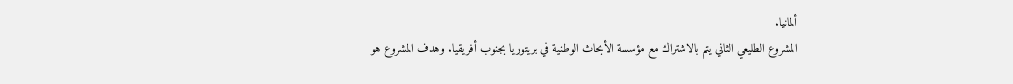ألمانيا.
المشروع الطليعي الثاني يتم بالاشتراك مع مؤسسة الأبحاث الوطنية في بريتوريا بجنوب أفريقيا. وهدف المشروع هو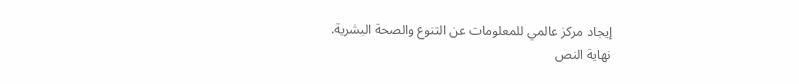إيجاد مركز عالمي للمعلومات عن التنوع والصحة البشرية.
نهاية النص